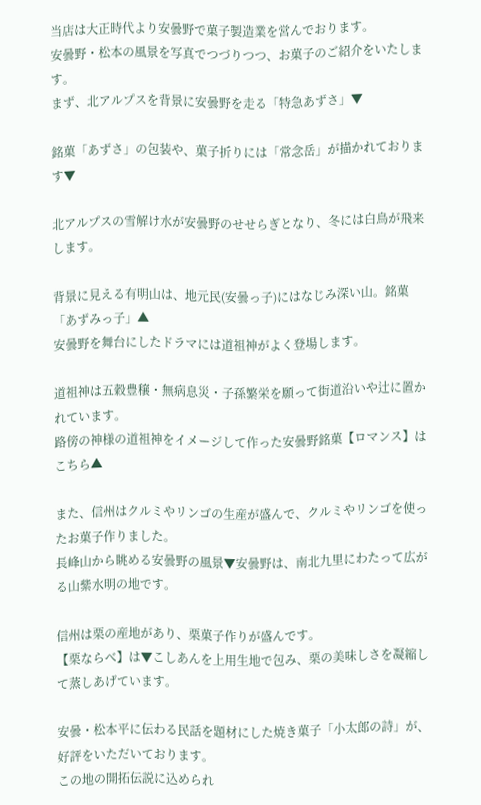当店は大正時代より安曇野で菓子製造業を営んでおります。
安曇野・松本の風景を写真でつづりつつ、お菓子のご紹介をいたします。
まず、北アルプスを背景に安曇野を走る「特急あずさ」▼

銘菓「あずさ」の包装や、菓子折りには「常念岳」が描かれております▼

北アルプスの雪解け水が安曇野のせせらぎとなり、冬には白鳥が飛来します。

背景に見える有明山は、地元民(安曇っ子)にはなじみ深い山。銘菓「あずみっ子」▲
安曇野を舞台にしたドラマには道祖神がよく登場します。

道祖神は五穀豊穣・無病息災・子孫繁栄を願って街道沿いや辻に置かれています。
路傍の神様の道祖神をイメージして作った安曇野銘菓【ロマンス】はこちら▲

また、信州はクルミやリンゴの生産が盛んで、クルミやリンゴを使ったお菓子作りました。
長峰山から眺める安曇野の風景▼安曇野は、南北九里にわたって広がる山紫水明の地です。

信州は栗の産地があり、栗菓子作りが盛んです。
【栗ならべ】は▼こしあんを上用生地で包み、栗の美味しさを凝縮して蒸しあげています。

安曇・松本平に伝わる民話を題材にした焼き菓子「小太郎の詩」が、好評をいただいております。
この地の開拓伝説に込められ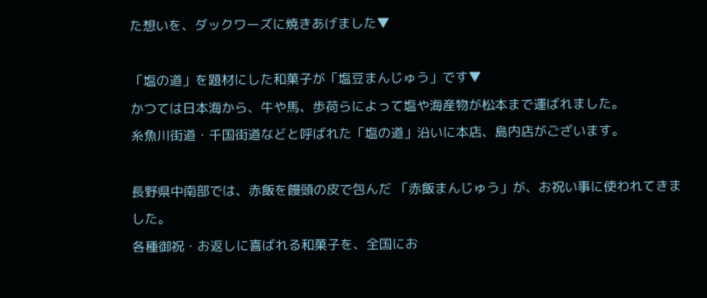た想いを、ダックワーズに焼きあげました▼

「塩の道」を題材にした和菓子が「塩豆まんじゅう」です▼
かつては日本海から、牛や馬、歩荷らによって塩や海産物が松本まで運ばれました。
糸魚川街道・千国街道などと呼ばれた「塩の道」沿いに本店、島内店がございます。

長野県中南部では、赤飯を饅頭の皮で包んだ 「赤飯まんじゅう」が、お祝い事に使われてきました。
各種御祝・お返しに喜ばれる和菓子を、全国にお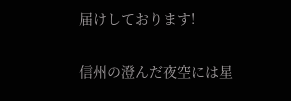届けしております!

信州の澄んだ夜空には星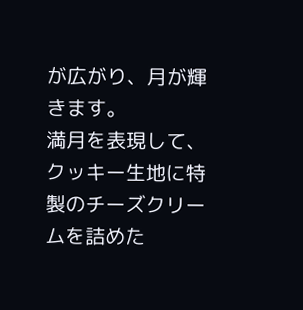が広がり、月が輝きます。
満月を表現して、クッキー生地に特製のチーズクリームを詰めた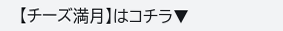【チーズ満月】はコチラ▼